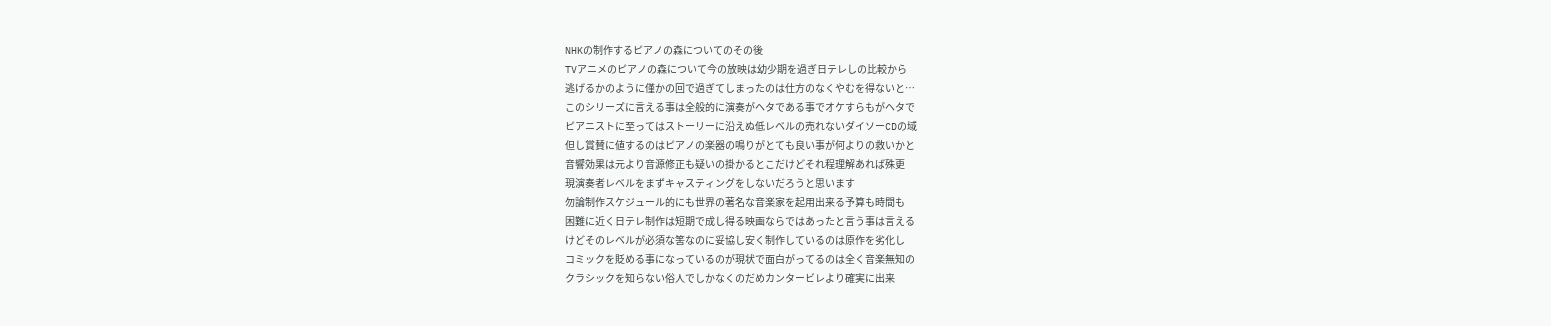NHKの制作するピアノの森についてのその後
TVアニメのピアノの森について今の放映は幼少期を過ぎ日テレしの比較から
逃げるかのように僅かの回で過ぎてしまったのは仕方のなくやむを得ないと…
このシリーズに言える事は全般的に演奏がヘタである事でオケすらもがヘタで
ピアニストに至ってはストーリーに沿えぬ低レベルの売れないダイソーCDの域
但し賞賛に値するのはピアノの楽器の鳴りがとても良い事が何よりの救いかと
音響効果は元より音源修正も疑いの掛かるとこだけどそれ程理解あれば殊更
現演奏者レベルをまずキャスティングをしないだろうと思います
勿論制作スケジュール的にも世界の著名な音楽家を起用出来る予算も時間も
困難に近く日テレ制作は短期で成し得る映画ならではあったと言う事は言える
けどそのレベルが必須な筈なのに妥協し安く制作しているのは原作を劣化し
コミックを貶める事になっているのが現状で面白がってるのは全く音楽無知の
クラシックを知らない俗人でしかなくのだめカンタービレより確実に出来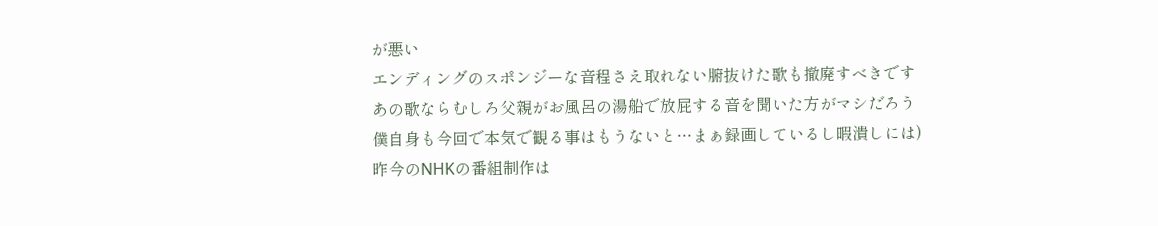が悪い
エンディングのスポンジーな音程さえ取れない腑抜けた歌も撤廃すべきです
あの歌ならむしろ父親がお風呂の湯船で放屁する音を聞いた方がマシだろう
僕自身も今回で本気で観る事はもうないと…まぁ録画しているし暇潰しには)
昨今のNHKの番組制作は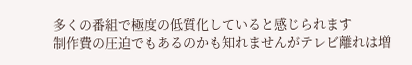多くの番組で極度の低質化していると感じられます
制作費の圧迫でもあるのかも知れませんがテレビ離れは増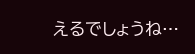えるでしょうね…